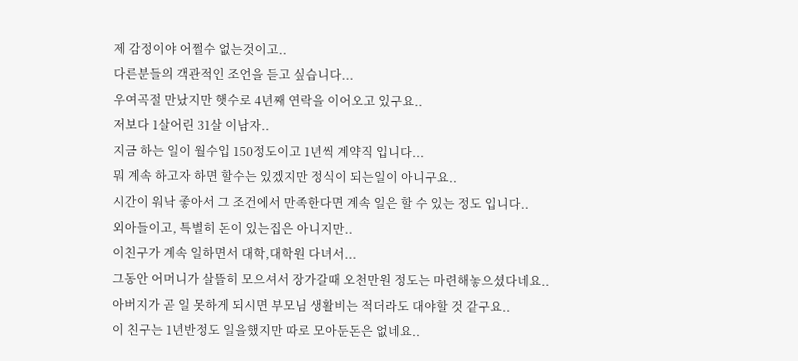제 감정이야 어쩔수 없는것이고..
다른분들의 객관적인 조언을 듣고 싶습니다...
우여곡절 만났지만 햇수로 4년째 연락을 이어오고 있구요..
저보다 1살어린 31살 이남자..
지금 하는 일이 월수입 150정도이고 1년씩 계약직 입니다...
뭐 계속 하고자 하면 할수는 있겠지만 정식이 되는일이 아니구요..
시간이 워낙 좋아서 그 조건에서 만족한다면 계속 일은 할 수 있는 정도 입니다..
외아들이고, 특별히 돈이 있는집은 아니지만..
이친구가 계속 일하면서 대학,대학원 다녀서...
그동안 어머니가 살뜰히 모으셔서 장가갈때 오천만원 정도는 마련해놓으셨다네요..
아버지가 곧 일 못하게 되시면 부모님 생활비는 적더라도 대야할 것 같구요..
이 친구는 1년반정도 일을했지만 따로 모아둔돈은 없네요..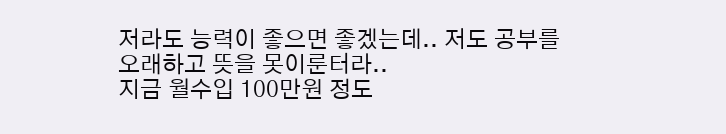저라도 능력이 좋으면 좋겠는데.. 저도 공부를 오래하고 뜻을 못이룬터라..
지금 월수입 100만원 정도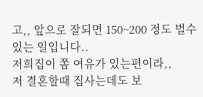고,, 앞으로 잘되면 150~200 정도 벌수있는 일입니다..
저희집이 쫌 여유가 있는편이라,,
저 결혼할때 집사는데도 보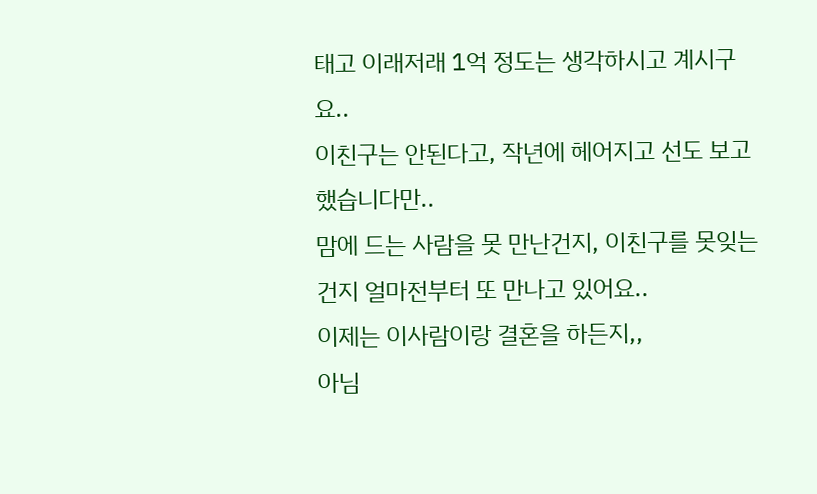태고 이래저래 1억 정도는 생각하시고 계시구요..
이친구는 안된다고, 작년에 헤어지고 선도 보고 했습니다만..
맘에 드는 사람을 못 만난건지, 이친구를 못잊는건지 얼마전부터 또 만나고 있어요..
이제는 이사람이랑 결혼을 하든지,,
아님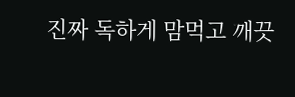진짜 독하게 맘먹고 깨끗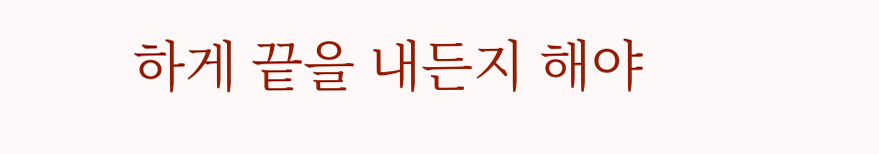하게 끝을 내든지 해야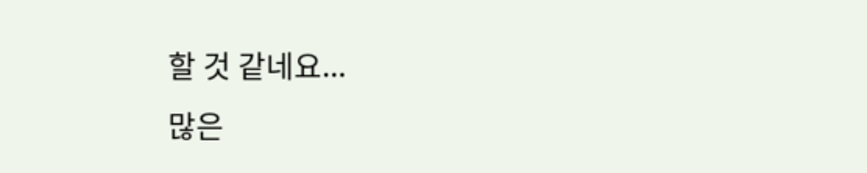할 것 같네요...
많은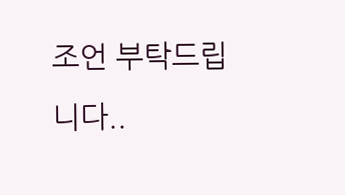조언 부탁드립니다..